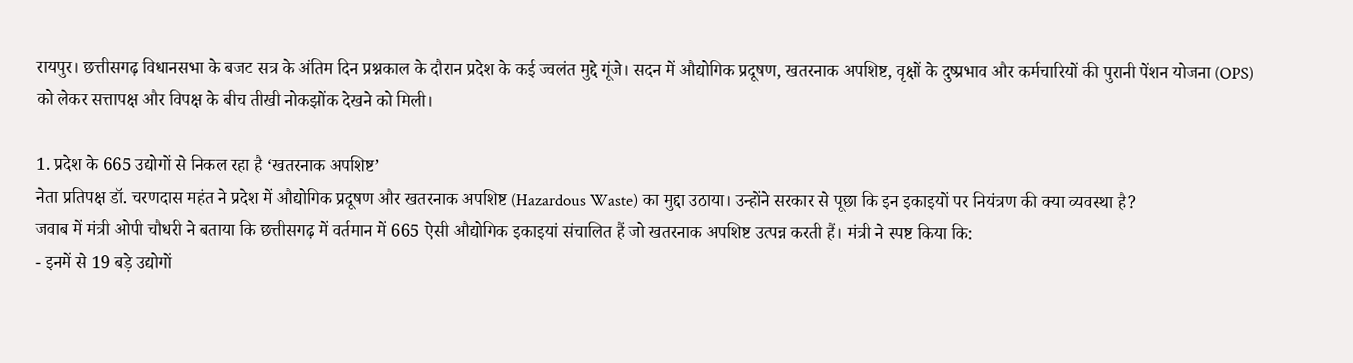रायपुर। छत्तीसगढ़ विधानसभा के बजट सत्र के अंतिम दिन प्रश्नकाल के दौरान प्रदेश के कई ज्वलंत मुद्दे गूंजे। सदन में औद्योगिक प्रदूषण, खतरनाक अपशिष्ट, वृक्षों के दुष्प्रभाव और कर्मचारियों की पुरानी पेंशन योजना (OPS) को लेकर सत्तापक्ष और विपक्ष के बीच तीखी नोकझोंक देखने को मिली।

1. प्रदेश के 665 उद्योगों से निकल रहा है ‘खतरनाक अपशिष्ट’
नेता प्रतिपक्ष डॉ. चरणदास महंत ने प्रदेश में औद्योगिक प्रदूषण और खतरनाक अपशिष्ट (Hazardous Waste) का मुद्दा उठाया। उन्होंने सरकार से पूछा कि इन इकाइयों पर नियंत्रण की क्या व्यवस्था है?
जवाब में मंत्री ओपी चौधरी ने बताया कि छत्तीसगढ़ में वर्तमान में 665 ऐसी औद्योगिक इकाइयां संचालित हैं जो खतरनाक अपशिष्ट उत्पन्न करती हैं। मंत्री ने स्पष्ट किया कि:
- इनमें से 19 बड़े उद्योगों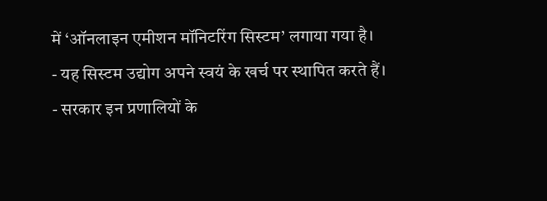में ‘ऑनलाइन एमीशन मॉनिटरिंग सिस्टम’ लगाया गया है।
- यह सिस्टम उद्योग अपने स्वयं के खर्च पर स्थापित करते हैं।
- सरकार इन प्रणालियों के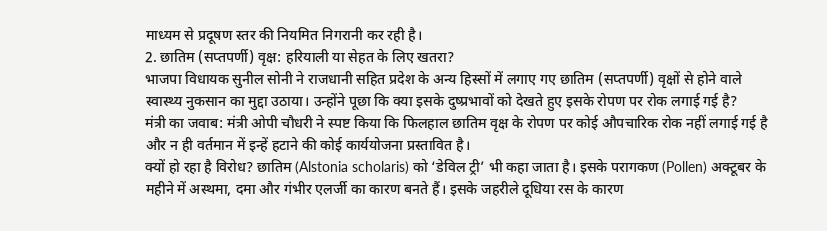माध्यम से प्रदूषण स्तर की नियमित निगरानी कर रही है।
2. छातिम (सप्तपर्णी) वृक्ष: हरियाली या सेहत के लिए खतरा?
भाजपा विधायक सुनील सोनी ने राजधानी सहित प्रदेश के अन्य हिस्सों में लगाए गए छातिम (सप्तपर्णी) वृक्षों से होने वाले स्वास्थ्य नुकसान का मुद्दा उठाया। उन्होंने पूछा कि क्या इसके दुष्प्रभावों को देखते हुए इसके रोपण पर रोक लगाई गई है?
मंत्री का जवाब: मंत्री ओपी चौधरी ने स्पष्ट किया कि फिलहाल छातिम वृक्ष के रोपण पर कोई औपचारिक रोक नहीं लगाई गई है और न ही वर्तमान में इन्हें हटाने की कोई कार्ययोजना प्रस्तावित है।
क्यों हो रहा है विरोध? छातिम (Alstonia scholaris) को ‘डेविल ट्री’ भी कहा जाता है। इसके परागकण (Pollen) अक्टूबर के महीने में अस्थमा, दमा और गंभीर एलर्जी का कारण बनते हैं। इसके जहरीले दूधिया रस के कारण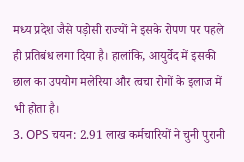मध्य प्रदेश जैसे पड़ोसी राज्यों ने इसके रोपण पर पहले ही प्रतिबंध लगा दिया है। हालांकि, आयुर्वेद में इसकी छाल का उपयोग मलेरिया और त्वचा रोगों के इलाज में भी होता है।
3. OPS चयन: 2.91 लाख कर्मचारियों ने चुनी पुरानी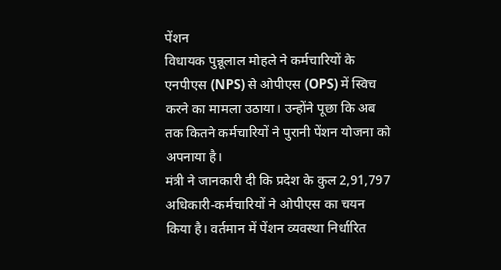पेंशन
विधायक पुन्नूलाल मोहले ने कर्मचारियों के एनपीएस (NPS) से ओपीएस (OPS) में स्विच करने का मामला उठाया। उन्होंने पूछा कि अब तक कितने कर्मचारियों ने पुरानी पेंशन योजना को अपनाया है।
मंत्री ने जानकारी दी कि प्रदेश के कुल 2,91,797 अधिकारी-कर्मचारियों ने ओपीएस का चयन किया है। वर्तमान में पेंशन व्यवस्था निर्धारित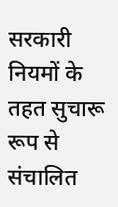सरकारी नियमों के तहत सुचारू रूप से संचालित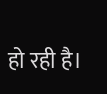हो रही है।